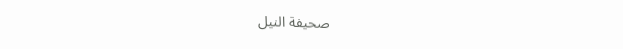صحيفة النيل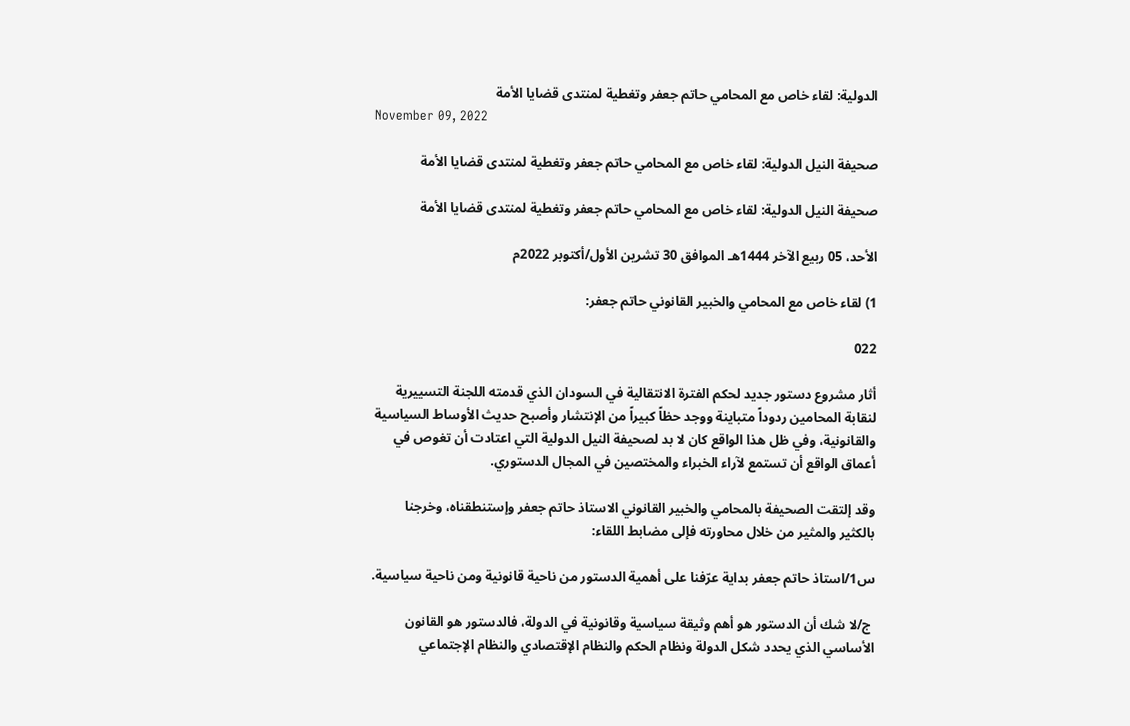الدولية: لقاء خاص مع المحامي حاتم جعفر وتغطية لمنتدى قضايا الأمة
November 09, 2022

صحيفة النيل الدولية: لقاء خاص مع المحامي حاتم جعفر وتغطية لمنتدى قضايا الأمة

صحيفة النيل الدولية: لقاء خاص مع المحامي حاتم جعفر وتغطية لمنتدى قضايا الأمة

الأحد، 05 ربيع الآخر 1444هـ الموافق 30 تشرين الأول/أكتوبر 2022م

1) لقاء خاص مع المحامي والخبير القانوني حاتم جعفر:

022

أثار مشروع دستور جديد لحكم الفترة الانتقالية في السودان الذي قدمته اللجنة التسييرية لنقابة المحامين ردوداً متباينة ووجد حظاً كبيراً من الإنتشار وأصبح حديث الأوساط السياسية والقانونية، وفي ظل هذا الواقع كان لا بد لصحيفة النيل الدولية التي اعتادت أن تغوص في أعماق الواقع أن تستمع لآراء الخبراء والمختصين في المجال الدستوري.

وقد إلتقت الصحيفة بالمحامي والخبير القانوني الاستاذ حاتم جعفر وإستنطقناه، وخرجنا بالكثير والمثير من خلال محاورته فإلى مضابط اللقاء:

س1/استاذ حاتم جعفر بداية عرّفنا على أهمية الدستور من ناحية قانونية ومن ناحية سياسية.

 ج/لا شك أن الدستور هو أهم وثيقة سياسية وقانونية في الدولة، فالدستور هو القانون الأساسي الذي يحدد شكل الدولة ونظام الحكم والنظام الإقتصادي والنظام الإجتماعي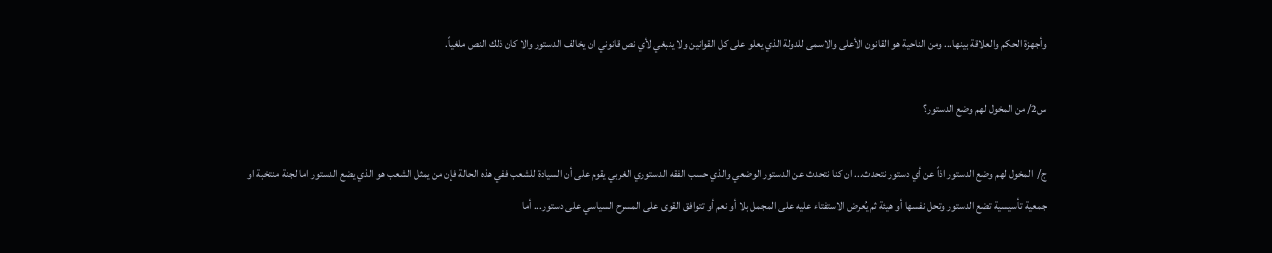وأجهزة الحكم والعلاقة بينها... ومن الناحية هو القانون الأعلى والاسمى للدولة الذي يعلو على كل القوانين ولا ينبغي لأي نص قانوني ان يخالف الدستور والا كان ذلك النص ملغياً.

س2/ من المخول لهم وضع الدستور؟

ج/  المخول لهم وضع الدستور اذاً عن أي دستور نتحدث... ان كنا نتحدث عن الدستور الوضعي والذي حسب الفقه الدستوري الغربي يقوم على أن السيادة للشعب ففي هذه الحالة فإن من يمثل الشعب هو الذي يضع الدستور اما لجنة منتخبة او جمعية تأسيسية تضع الدستور وتحل نفسها أو هيئة ثم يُعرض الاستفتاء عليه على المجمل بلا أو نعم أو تتوافق القوى على المسرح السياسي على دستور... أما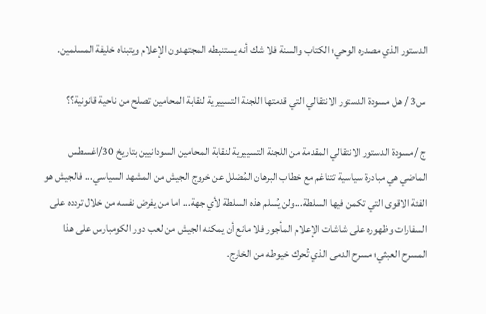الدستور الذي مصدره الوحي؛ الكتاب والسنة فلا شك أنه يستنبطه المجتهدون الإعلام ويتبناه خليفة المسلمين.

 س3 / هل مسودة الدستور الانتقالي التي قدمتها اللجنة التسييرية لنقابة المحامين تصلح من ناحية قانونية؟؟

 ج /مسودة الدستور الانتقالي المقدمة من اللجنة التسييرية لنقابة المحامين السودانيين بتاريخ 30/اغسطس الماضي هي مبادرة سياسية تتناغم مع خطاب البرهان المُضلل عن خروج الجيش من المشهد السياسي... فالجيش هو الفئة الاقوى التي تكمن فيها السلطة...ولن يُسلم هذه السلطة لأي جهة... اما من يفرض نفسه من خلال تردده على السفارات وظهوره على شاشات الإعلام المأجور فلا مانع أن يمكنه الجيش من لعب دور الكومبارس على هذا المسرح العبثي؛ مسرح الدمى الذي تُحرك خيوطه من الخارج.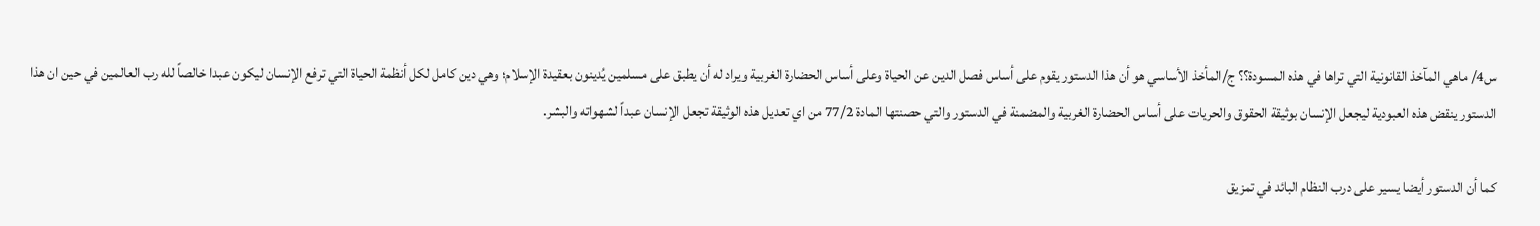س4/ ماهي المآخذ القانونية التي تراها في هذه المسودة؟؟ ج/المأخذ الأساسي هو أن هذا الدستور يقوم على أساس فصل الدين عن الحياة وعلى أساس الحضارة الغربية ويراد له أن يطبق على مسلمين يُدينون بعقيدة الإسلام؛ وهي دين كامل لكل أنظمة الحياة التي ترفع الإنسان ليكون عبدا خالصاً لله رب العالمين في حين ان هذا الدستور ينقض هذه العبودية ليجعل الإنسان بوثيقة الحقوق والحريات على أساس الحضارة الغربية والمضمنة في الدستور والتي حصنتها المادة 77/2 من اي تعديل هذه الوثيقة تجعل الإنسان عبداً لشهواته والبشر.

كما أن الدستور أيضا يسير على درب النظام البائد في تمزيق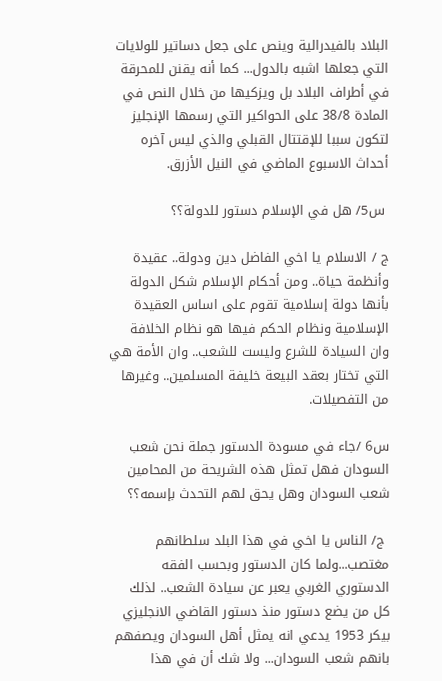البلاد بالفيدرالية وينص على جعل دساتير للولايات التي جعلها اشبه بالدول... كما أنه يقنن للمحرقة في أطراف البلاد بل ويزكيها من خلال النص في المادة 38/8 على الحواكير التي رسمها الإنجليز لتكون سببا للإقتتال القبلي والذي ليس آخره أحداث الاسبوع الماضي في النيل الأزرق.

 س5/ هل في الإسلام دستور للدولة؟؟

ج / الاسلام يا اخي الفاضل دين ودولة.. عقيدة وأنظمة حياة.. ومن أحكام الإسلام شكل الدولة بأنها دولة إسلامية تقوم على اساس العقيدة الإسلامية ونظام الحكم فيها هو نظام الخلافة وان السيادة للشرع وليست للشعب.. وان الأمة هي التي تختار بعقد البيعة خليفة المسلمين.. وغيرها من التفصيلات.

س6 /جاء في مسودة الدستور جملة نحن شعب السودان فهل تمثل هذه الشريحة من المحامين شعب السودان وهل يحق لهم التحدث بإسمه؟؟

 ج/ الناس يا اخي في هذا البلد سلطانهم مغتصب...ولما كان الدستور وبحسب الفقه الدستوري الغربي يعبر عن سيادة الشعب.. لذلك كل من يضع دستور منذ دستور القاضي الانجليزي بيكر 1953 يدعي انه يمثل أهل السودان ويصفهم بانهم شعب السودان... ولا شك أن في هذا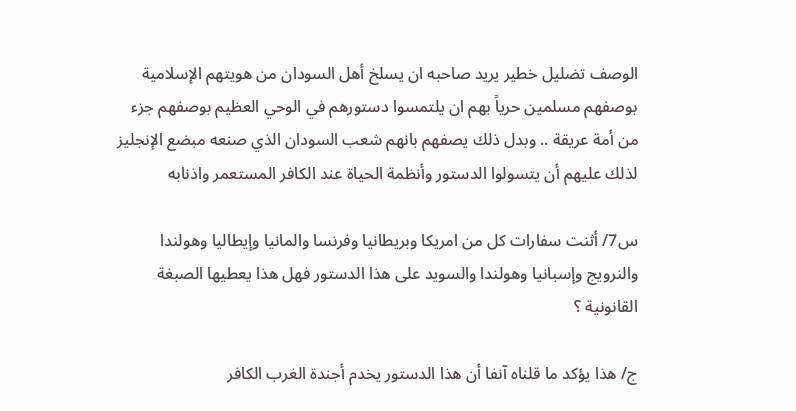الوصف تضليل خطير يريد صاحبه ان يسلخ أهل السودان من هويتهم الإسلامية بوصفهم مسلمين حرياً بهم ان يلتمسوا دستورهم في الوحي العظيم بوصفهم جزء من أمة عريقة .. وبدل ذلك يصفهم بانهم شعب السودان الذي صنعه مبضع الإنجليز لذلك عليهم أن يتسولوا الدستور وأنظمة الحياة عند الكافر المستعمر واذنابه

س7/ أثنت سفارات كل من امريكا وبريطانيا وفرنسا والمانيا وإيطاليا وهولندا والنرويج وإسبانيا وهولندا والسويد على هذا الدستور فهل هذا يعطيها الصبغة القانونية ؟

ج/ هذا يؤكد ما قلناه آنفا أن هذا الدستور يخدم أجندة الغرب الكافر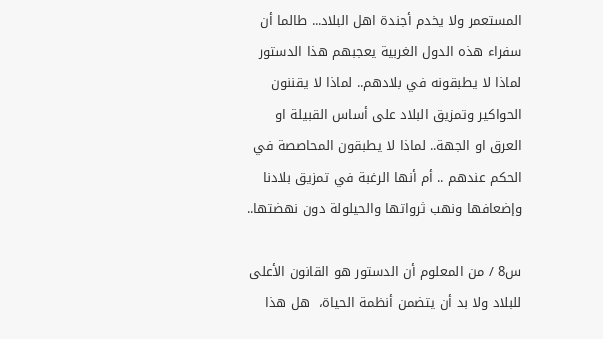المستعمر ولا يخدم أجندة اهل البلاد... طالما أن سفراء هذه الدول الغربية يعجبهم هذا الدستور لماذا لا يطبقونه في بلادهم.. لماذا لا يقننون الحواكير وتمزيق البلاد على أساس القبيلة او العرق او الجهة.. لماذا لا يطبقون المحاصصة في الحكم عندهم .. أم أنها الرغبة في تمزيق بلادنا وإضعافها ونهب ثرواتها والحيلولة دون نهضتها..

س8 / من المعلوم أن الدستور هو القانون الأعلى للبلاد ولا بد أن يتضمن أنظمة الحياة،  هل هذا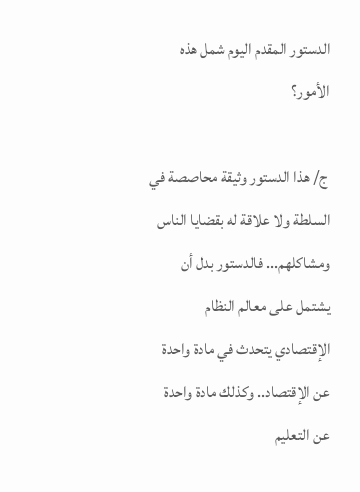الدستور المقدم اليوم شمل هذه الأمور؟

 ج/ هذا الدستور وثيقة محاصصة في السلطة ولا علاقة له بقضايا الناس ومشاكلهم... فالدستور بدل أن يشتمل على معالم النظام الإقتصادي يتحدث في مادة واحدة عن الإقتصاد.. وكذلك مادة واحدة عن التعليم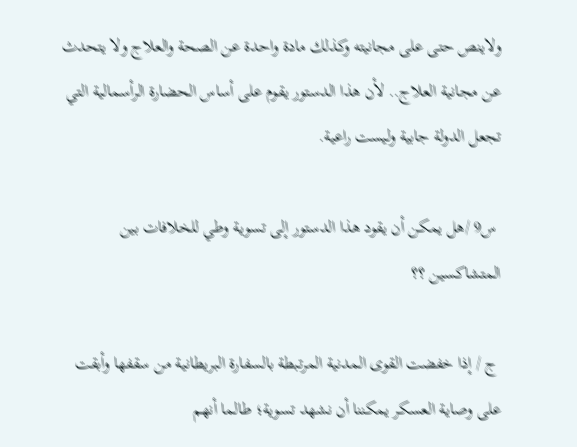ولاينص حتى على مجانيته وكذلك مادة واحدة عن الصحة والعلاج ولا يتحدث عن مجانية العلاج.. لأن هذا الدستور يقوم على أساس الحضارة الرأسمالية التي تجعل الدولة جابية وليست راعية.

 س9 /هل يمكن أن يقود هذا الدستور إلى تسوية وطي للخلافات بين المتشاكسين ؟؟

 ج / إذا خفضت القوى المدنية المرتبطة بالسفارة البريطانية من سقفها وأبقت على وصاية العسكر يمكننا أن نشهد تسوية؛ طالما أنهم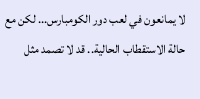لا يمانعون في لعب دور الكومبارس... لكن مع حالة الاستقطاب الحالية.. قد لا تصمد مثل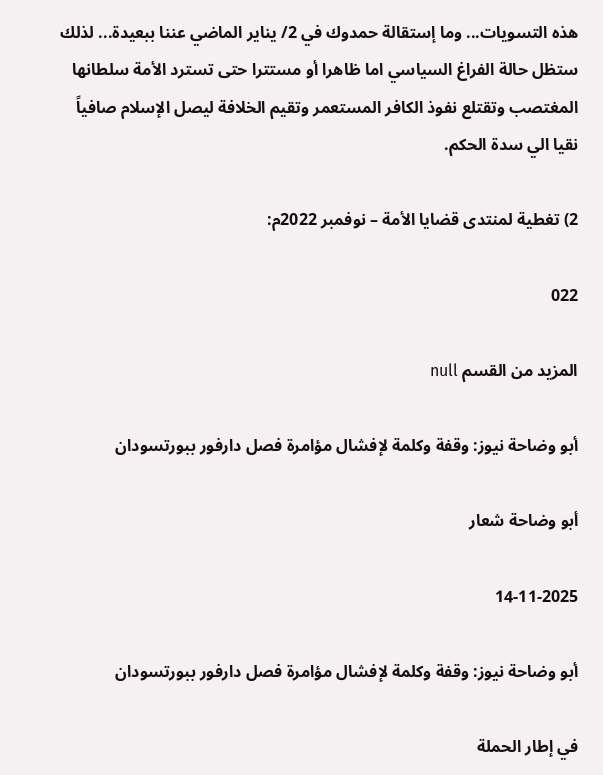هذه التسويات... وما إستقالة حمدوك في 2/ يناير الماضي عننا ببعيدة... لذلك ستظل حالة الفراغ السياسي اما ظاهرا أو مستترا حتى تسترد الأمة سلطانها المغتصب وتقتلع نفوذ الكافر المستعمر وتقيم الخلافة ليصل الإسلام صافياً نقيا الي سدة الحكم.

2) تغطية لمنتدى قضايا الأمة – نوفمبر 2022م:

022

المزيد من القسم null

أبو وضاحة نيوز: وقفة وكلمة لإفشال مؤامرة فصل دارفور ببورتسودان

أبو وضاحة شعار

14-11-2025

أبو وضاحة نيوز: وقفة وكلمة لإفشال مؤامرة فصل دارفور ببورتسودان

في إطار الحملة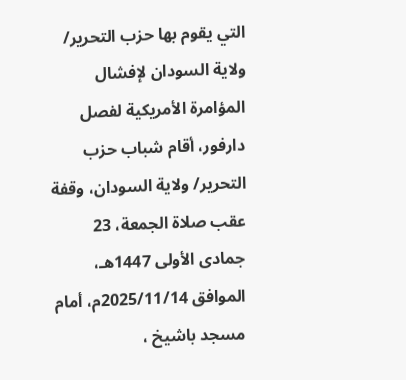التي يقوم بها حزب التحرير/ ولاية السودان لإفشال المؤامرة الأمريكية لفصل دارفور، أقام شباب حزب التحرير/ ولاية السودان، وقفة عقب صلاة الجمعة، 23 جمادى الأولى 1447هـ، الموافق 2025/11/14م، أمام مسجد باشيخ ،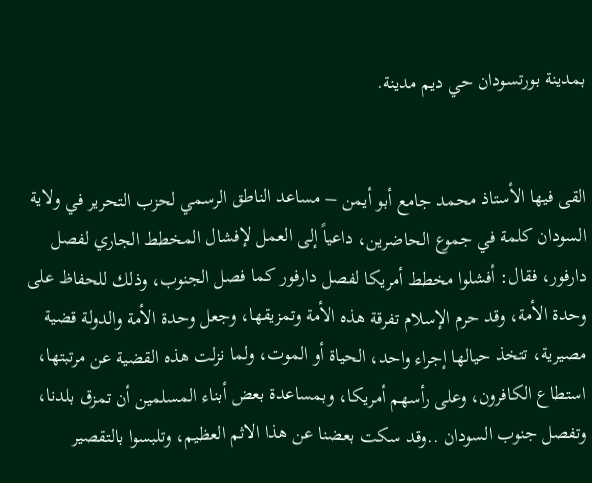بمدينة بورتسودان حي ديم مدينة.


القى فيها الأستاذ محمد جامع أبو أيمن – مساعد الناطق الرسمي لحزب التحرير في ولاية السودان كلمة في جموع الحاضرين، داعياً إلى العمل لإفشال المخطط الجاري لفصل دارفور، فقال: أفشلوا مخطط أمريكا لفصل دارفور كما فصل الجنوب، وذلك للحفاظ على وحدة الأمة، وقد حرم الإسلام تفرقة هذه الأمة وتمزيقها، وجعل وحدة الأمة والدولة قضية مصيرية، تتخذ حيالها إجراء واحد، الحياة أو الموت، ولما نزلت هذه القضية عن مرتبتها، استطاع الكافرون، وعلى رأسهم أمريكا، وبمساعدة بعض أبناء المسلمين أن تمزق بلدنا، وتفصل جنوب السودان ..وقد سكت بعضنا عن هذا الاثم العظيم، وتلبسوا بالتقصير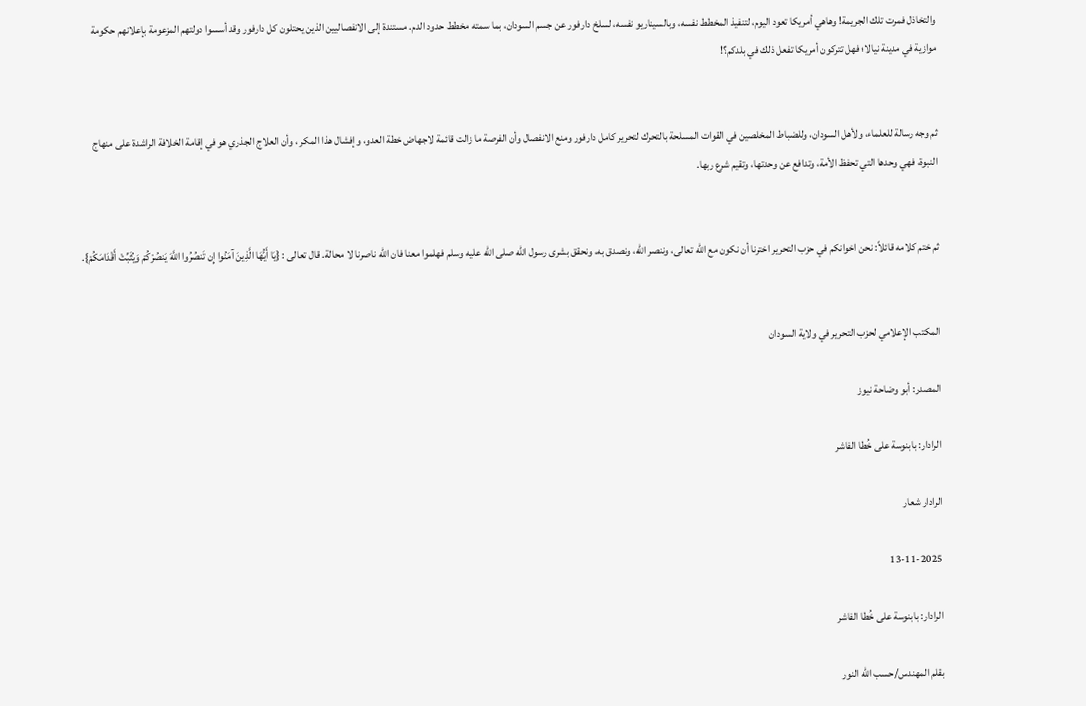والتخاذل فمرت تلك الجريمة! وهاهي أمريكا تعود اليوم، لتنفيذ المخطط نفسه، وبالسيناريو نفسه، لسلخ دارفور عن جسم السودان، بما سمته مخطط حدود الدم. مستندة إلى الانفصاليين الذين يحتلون كل دارفور وقد أسسوا دولتهم المزعومة بإعلانهم حكومة موازية في مدينة نيالا؛ فهل تتركون أمريكا تفعل ذلك في بلدكم؟!


ثم وجه رسالة للعلماء، ولأهل السودان، وللضباط المخلصين في القوات المسلحة بالتحرك لتحرير كامل دارفور ومنع الانفصال وأن الفرصة ما زالت قائمة لاجهاض خطة العدو، وإفشال هذا المكر ، وأن العلاج الجذري هو في إقامة الخلافة الراشدة على منهاج النبوة، فهي وحدها التي تحفظ الأمة، وتدافع عن وحدتها، وتقيم شرع ربها.


ثم ختم كلامه قائلاً: نحن اخوانكم في حزب التحرير اخترنا أن نكون مع الله تعالى، وننصر الله، ونصدق به، ونحقق بشرى رسول الله صلى الله عليه وسلم فهلموا معنا فان الله ناصرنا لا محالة. قال تعالى : {يَا أَيُّهَا الَّذِينَ آمَنُوا إِن تَنصُرُوا اللَّهَ يَنصُرْكُمْ وَيُثَبِّتْ أَقْدَامَكُمْ}.


المكتب الإعلامي لحزب التحرير في ولاية السودان

المصدر: أبو وضاحة نيوز

الرادار: بابنوسة على خُطا الفاشر

الرادار شعار

13-11-2025

الرادار: بابنوسة على خُطا الفاشر

بقلم المهندس/حسب الله النور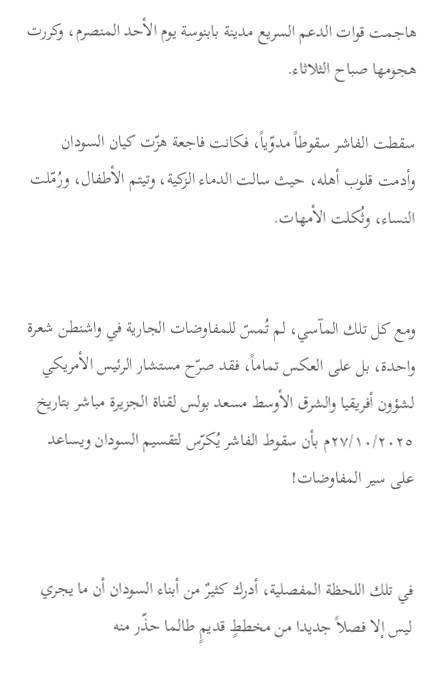هاجمت قوات الدعم السريع مدينة بابنوسة يوم الأحد المنصرم، وكررت هجومها صباح الثلاثاء.

سقطت الفاشر سقوطاً مدوّياً، فكانت فاجعة هزّت كيان السودان وأدمت قلوب أهله، حيث سالت الدماء الزكية، وتيتم الأطفال، ورُمّلت النساء، وثُكلت الأمهات.


ومع كل تلك المآسي، لم تُمسّ للمفاوضات الجارية في واشنطن شعرة واحدة، بل على العكس تماماً، فقد صرّح مستشار الرئيس الأمريكي لشؤون أفريقيا والشرق الأوسط مسعد بولس لقناة الجزيرة مباشر بتاريخ ٢٧/١٠/٢٠٢٥م بأن سقوط الفاشر يُكرّس لتقسيم السودان ويساعد على سير المفاوضات!


في تلك اللحظة المفصلية، أدرك كثيرٌ من أبناء السودان أن ما يجري ليس إلا فصلاً جديدا من مخططٍ قديمٍ طالما حذّر منه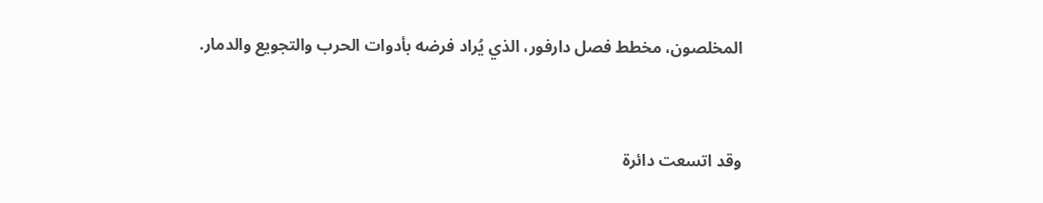المخلصون، مخطط فصل دارفور، الذي يُراد فرضه بأدوات الحرب والتجويع والدمار.


وقد اتسعت دائرة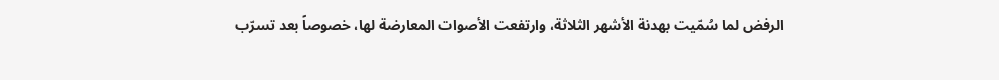الرفض لما سُمّيت بهدنة الأشهر الثلاثة، وارتفعت الأصوات المعارضة لها، خصوصاً بعد تسرّب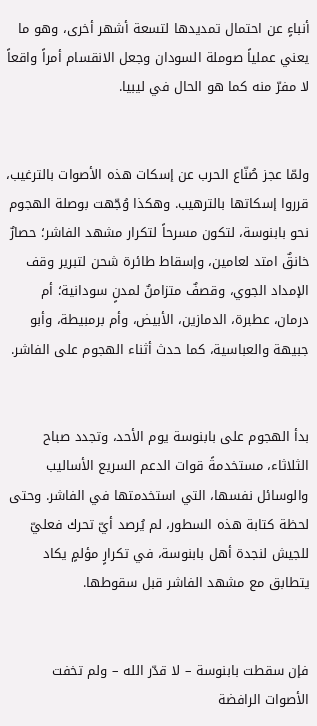أنباءٍ عن احتمال تمديدها لتسعة أشهر أخرى، وهو ما يعني عملياً صوملة السودان وجعل الانقسام أمراً واقعاً لا مفرّ منه كما هو الحال في ليبيا.


ولمّا عجز صُنّاع الحرب عن إسكات هذه الأصوات بالترغيب، قرروا إسكاتها بالترهيب. وهكذا وُجّهت بوصلة الهجوم نحو بابنوسة، لتكون مسرحاً لتكرار مشهد الفاشر؛ حصارٌ خانقٌ امتد لعامين، وإسقاط طائرة شحن لتبرير وقف الإمداد الجوي، وقصفٌ متزامنٌ لمدنٍ سودانية؛ أم درمان، عطبرة، الدمازين، الأبيض، وأم برمبيطة، وأبو جبيهة والعباسية، كما حدث أثناء الهجوم على الفاشر.


بدأ الهجوم على بابنوسة يوم الأحد، وتجدد صباح الثلاثاء، مستخدمةً قوات الدعم السريع الأساليب والوسائل نفسها، التي استخدمتها في الفاشر. وحتى لحظة كتابة هذه السطور، لم يُرصد أيّ تحرك فعليّ للجيش لنجدة أهل بابنوسة، في تكرارٍ مؤلمٍ يكاد يتطابق مع مشهد الفاشر قبل سقوطها.


فإن سقطت بابنوسة – لا قدّر الله – ولم تخفت الأصوات الرافضة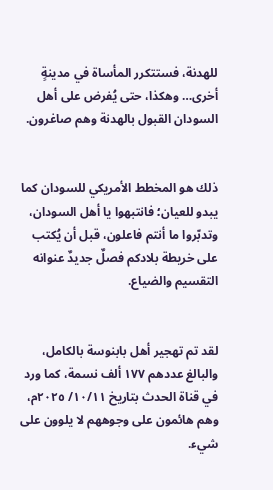للهدنة، فستتكرر المأساة في مدينةٍ أخرى… وهكذا، حتى يُفرض على أهل السودان القبول بالهدنة وهم صاغرون.


ذلك هو المخطط الأمريكي للسودان كما يبدو للعيان؛ فانتبهوا يا أهل السودان، وتدبّروا ما أنتم فاعلون، قبل أن يُكتب على خريطة بلادكم فصلٌ جديدٌ عنوانه التقسيم والضياع.


لقد تم تهجير أهل بابنوسة بالكامل، والبالغ عددهم ١٧٧ ألف نسمة، كما ورد في قناة الحدث بتاريخ ١٠/١١/ ٢٠٢٥م، وهم هائمون على وجوههم لا يلوون على شيء.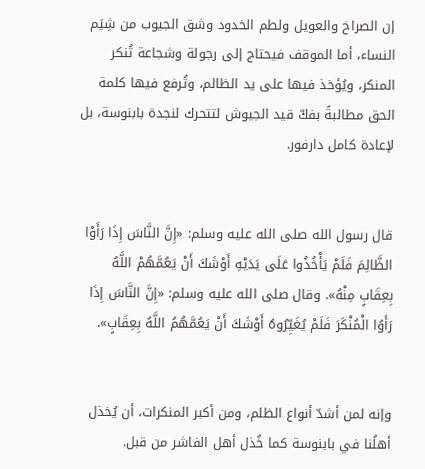إن الصراخ والعويل ولطم الخدود وشق الجيوب من شِيَم النساء، أما الموقف فيحتاج إلى رجولة وشجاعة تُنكر المنكر، ويُؤخذ فيها على يد الظالم، وتُرفع فيها كلمة الحق مطالبةً بفكّ قيد الجيوش لتتحرك لنجدة بابنوسة، بل لإعادة كامل دارفور.


قال رسول الله صلى الله عليه وسلم: «إِنَّ النَّاسَ إِذَا رَأَوْا الظَّالِمَ فَلَمْ يَأْخُذُوا عَلَى يَدَيْهِ أَوْشَكَ أَنْ يَعُمَّهُمْ اللَّهُ بِعِقَابٍ مِنْهُ». وقال صلى الله عليه وسلم: «إِنَّ النَّاسَ إِذَا رَأَوُا الْمُنْكَرَ فَلَمْ يُغَيِّرُوهُ أَوْشَكَ أَنْ يَعُمَّهُمُ اللَّهُ بِعِقَابٍ».


وإنه لمن أشدّ أنواع الظلم، ومن أكبر المنكرات، أن يُخذل أهلُنا في بابنوسة كما خُذل أهل الفاشر من قبل.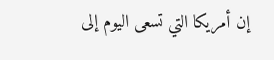إن أمريكا التي تسعى اليوم إلى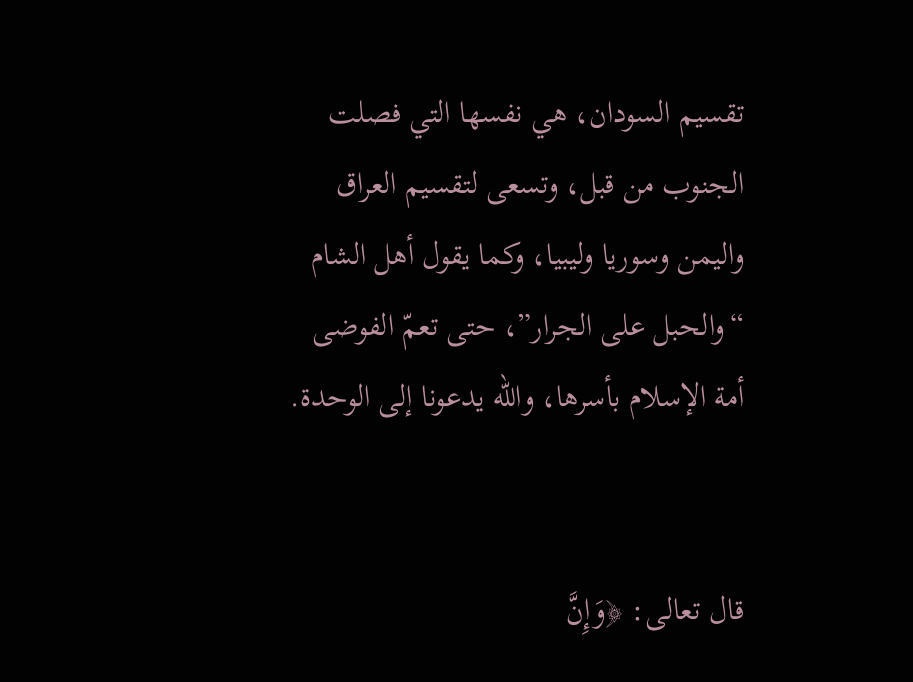تقسيم السودان، هي نفسها التي فصلت الجنوب من قبل، وتسعى لتقسيم العراق واليمن وسوريا وليبيا، وكما يقول أهل الشام “والحبل على الجرار”، حتى تعمّ الفوضى أمة الإسلام بأسرها، والله يدعونا إلى الوحدة.


قال تعالى: ﴿وَإِنَّ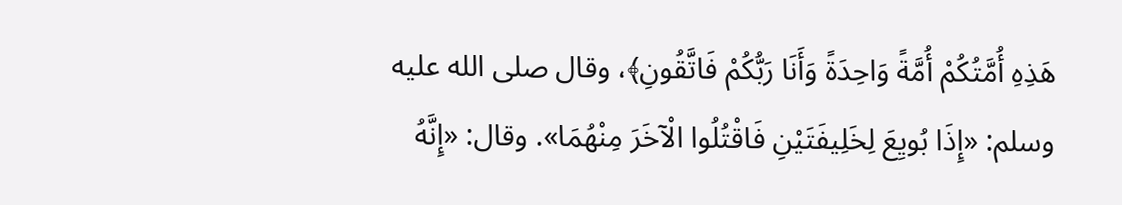هَذِهِ أُمَّتُكُمْ أُمَّةً وَاحِدَةً وَأَنَا رَبُّكُمْ فَاتَّقُونِ﴾، وقال صلى الله عليه وسلم: «إِذَا بُويِعَ لِخَلِيفَتَيْنِ فَاقْتُلُوا الْآخَرَ مِنْهُمَا». وقال: «إِنَّهُ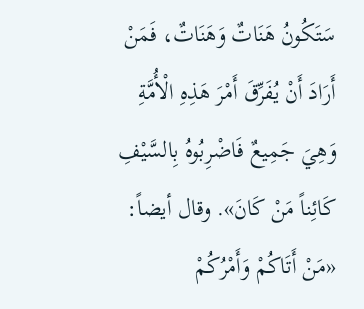سَتَكُونُ هَنَاتٌ وَهَنَاتٌ، فَمَنْ أَرَادَ أَنْ يُفَرِّقَ أَمْرَ هَذِهِ الْأُمَّةِ وَهِيَ جَمِيعٌ فَاضْرِبُوهُ بِالسَّيْفِ كَائِناً مَنْ كَانَ». وقال أيضاً: «مَنْ أَتَاكُمْ وَأَمْرُكُمْ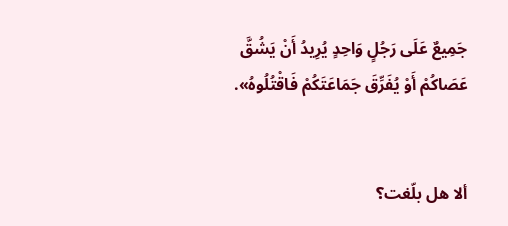جَمِيعٌ عَلَى رَجُلٍ وَاحِدٍ يُرِيدُ أَنْ يَشُقَّ عَصَاكُمْ أَوْ يُفَرِّقَ جَمَاعَتَكُمْ فَاقْتُلُوهُ».


ألا هل بلّغت؟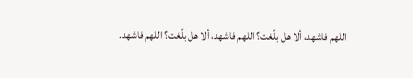اللهم فاشهد، ألا هل بلّغت؟ اللهم فاشهد، ألا هل بلّغت؟ اللهم فاشهد.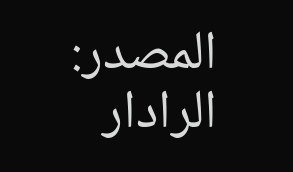المصدر: الرادار